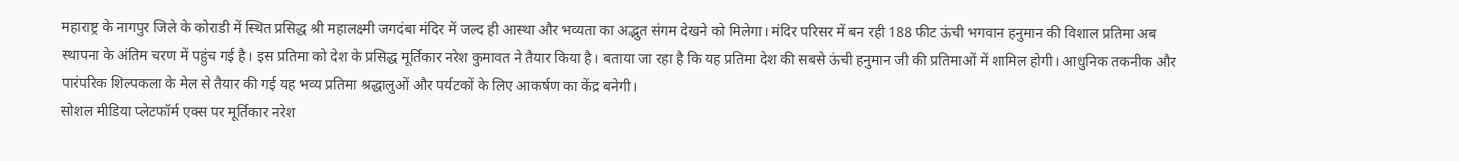महाराष्ट्र के नागपुर जिले के कोराडी में स्थित प्रसिद्ध श्री महालक्ष्मी जगदंबा मंदिर में जल्द ही आस्था और भव्यता का अद्भुत संगम देखने को मिलेगा। मंदिर परिसर में बन रही 188 फीट ऊंची भगवान हनुमान की विशाल प्रतिमा अब स्थापना के अंतिम चरण में पहुंच गई है। इस प्रतिमा को देश के प्रसिद्ध मूर्तिकार नरेश कुमावत ने तैयार किया है। बताया जा रहा है कि यह प्रतिमा देश की सबसे ऊंची हनुमान जी की प्रतिमाओं में शामिल होगी। आधुनिक तकनीक और पारंपरिक शिल्पकला के मेल से तैयार की गई यह भव्य प्रतिमा श्रद्धालुओं और पर्यटकों के लिए आकर्षण का केंद्र बनेगी।
सोशल मीडिया प्लेटफॉर्म एक्स पर मूर्तिकार नरेश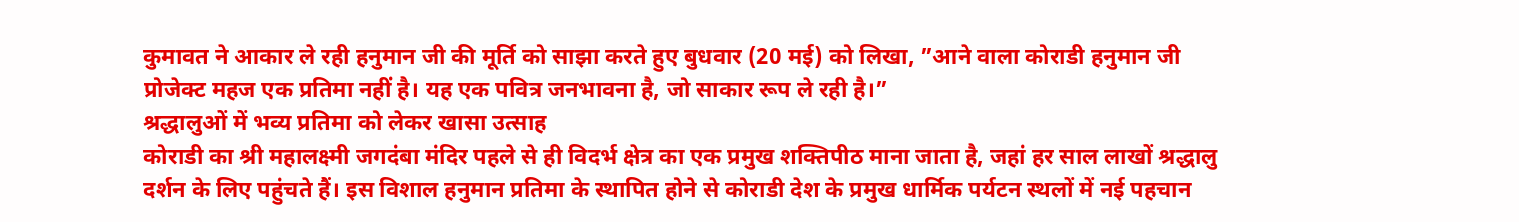कुमावत ने आकार ले रही हनुमान जी की मूर्ति को साझा करते हुए बुधवार (20 मई) को लिखा, ”आने वाला कोराडी हनुमान जी प्रोजेक्ट महज एक प्रतिमा नहीं है। यह एक पवित्र जनभावना है, जो साकार रूप ले रही है।”
श्रद्धालुओं में भव्य प्रतिमा को लेकर खासा उत्साह
कोराडी का श्री महालक्ष्मी जगदंबा मंदिर पहले से ही विदर्भ क्षेत्र का एक प्रमुख शक्तिपीठ माना जाता है, जहां हर साल लाखों श्रद्धालु दर्शन के लिए पहुंचते हैं। इस विशाल हनुमान प्रतिमा के स्थापित होने से कोराडी देश के प्रमुख धार्मिक पर्यटन स्थलों में नई पहचान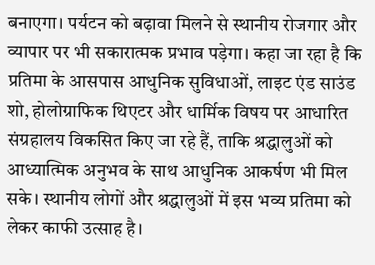बनाएगा। पर्यटन को बढ़ावा मिलने से स्थानीय रोजगार और व्यापार पर भी सकारात्मक प्रभाव पड़ेगा। कहा जा रहा है कि प्रतिमा के आसपास आधुनिक सुविधाओं, लाइट एंड साउंड शो, होलोग्राफिक थिएटर और धार्मिक विषय पर आधारित संग्रहालय विकसित किए जा रहे हैं, ताकि श्रद्धालुओं को आध्यात्मिक अनुभव के साथ आधुनिक आकर्षण भी मिल सके। स्थानीय लोगों और श्रद्धालुओं में इस भव्य प्रतिमा को लेकर काफी उत्साह है।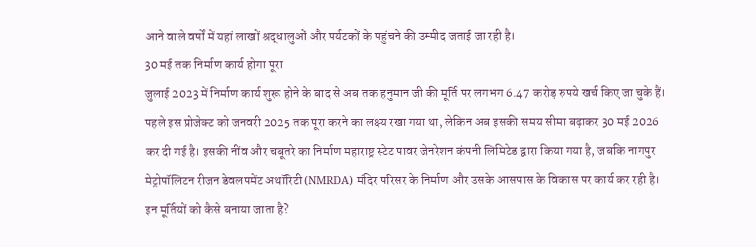आने वाले वर्षों में यहां लाखों श्रद्धालुओं और पर्यटकों के पहुंचने की उम्मीद जताई जा रही है।
30 मई तक निर्माण कार्य होगा पूरा
जुलाई 2023 में निर्माण कार्य शुरू होने के बाद से अब तक हनुमान जी की मूर्ति पर लगभग 6.47 करोड़ रुपये खर्च किए जा चुके हैं। पहले इस प्रोजेक्ट को जनवरी 2025 तक पूरा करने का लक्ष्य रखा गया था, लेकिन अब इसकी समय सीमा बढ़ाकर 30 मई 2026 कर दी गई है। इसकी नींव और चबूतरे का निर्माण महाराष्ट्र स्टेट पावर जेनरेशन कंपनी लिमिटेड द्वारा किया गया है, जबकि नागपुर मेट्रोपॉलिटन रीजन डेवलपमेंट अथॉरिटी (NMRDA) मंदिर परिसर के निर्माण और उसके आसपास के विकास पर कार्य कर रही है।
इन मूर्तियों को कैसे बनाया जाता है?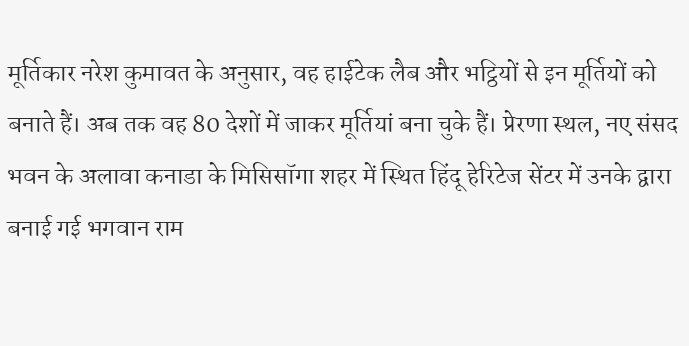मूर्तिकार नरेश कुमावत के अनुसार, वह हाईटेक लैब और भट्ठियों से इन मूर्तियों को बनाते हैं। अब तक वह 80 देशों में जाकर मूर्तियां बना चुके हैं। प्रेरणा स्थल, नए संसद भवन के अलावा कनाडा के मिसिसॉगा शहर में स्थित हिंदू हेरिटेज सेंटर में उनके द्वारा बनाई गई भगवान राम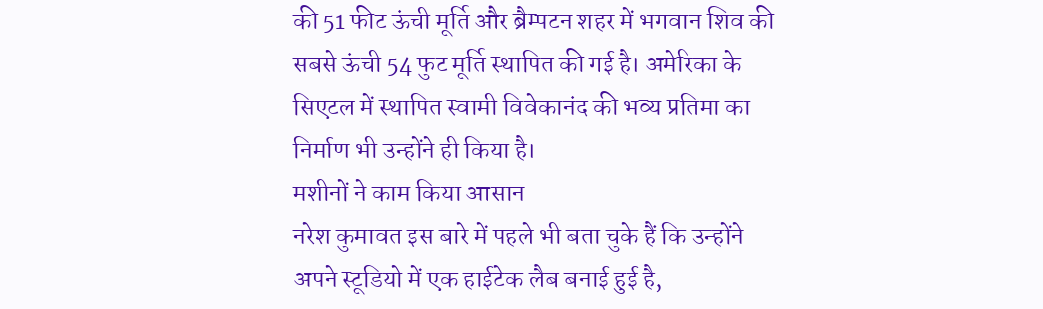की 51 फीट ऊंची मूर्ति और ब्रैम्पटन शहर में भगवान शिव की सबसे ऊंची 54 फुट मूर्ति स्थापित की गई है। अमेरिका के सिएटल में स्थापित स्वामी विवेकानंद की भव्य प्रतिमा का निर्माण भी उन्होंने ही किया है।
मशीनों ने काम किया आसान
नरेश कुमावत इस बारे में पहले भी बता चुके हैं कि उन्होंने अपने स्टूडियो में एक हाईटेक लैब बनाई हुई है,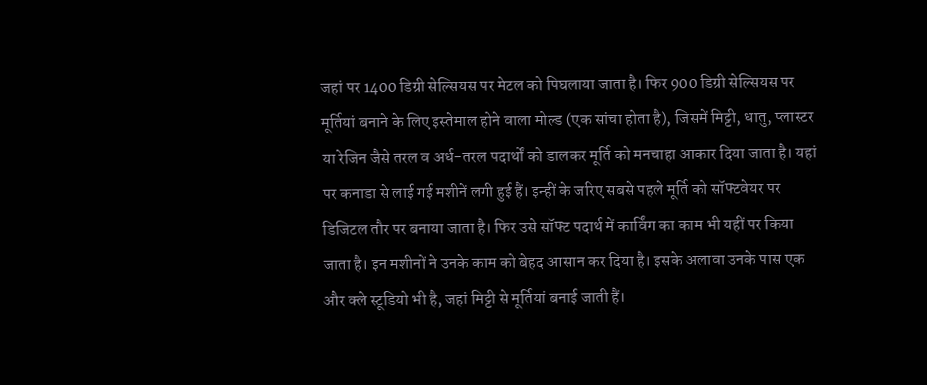जहां पर 1400 डिग्री सेल्सियस पर मेटल को पिघलाया जाता है। फिर 900 डिग्री सेल्सियस पर मूर्तियां बनाने के लिए इस्तेमाल होने वाला मोल्ड (एक सांचा होता है), जिसमें मिट्टी, धातु, प्लास्टर या रेजिन जैसे तरल व अर्ध-तरल पदार्थों को डालकर मूर्ति को मनचाहा आकार दिया जाता है। यहां पर कनाडा से लाई गई मशीनें लगी हुई हैं। इन्हीं के जरिए सबसे पहले मूर्ति को सॉफ्टवेयर पर डिजिटल तौर पर बनाया जाता है। फिर उसे सॉफ्ट पदार्थ में कार्विंग का काम भी यहीं पर किया जाता है। इन मशीनों ने उनके काम को बेहद आसान कर दिया है। इसके अलावा उनके पास एक और क्ले स्टूडियो भी है, जहां मिट्टी से मूर्तियां बनाई जाती हैं।